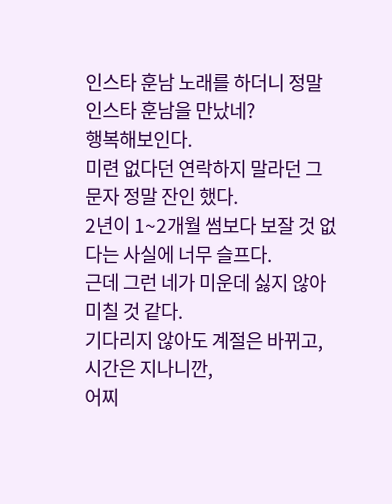인스타 훈남 노래를 하더니 정말 인스타 훈남을 만났네?
행복해보인다.
미련 없다던 연락하지 말라던 그 문자 정말 잔인 했다.
2년이 1~2개월 썸보다 보잘 것 없다는 사실에 너무 슬프다.
근데 그런 네가 미운데 싫지 않아 미칠 것 같다.
기다리지 않아도 계절은 바뀌고,
시간은 지나니깐,
어찌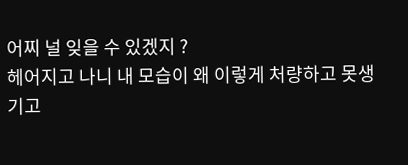어찌 널 잊을 수 있겠지 ?
헤어지고 나니 내 모습이 왜 이렇게 처량하고 못생기고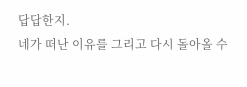답답한지.
네가 떠난 이유를 그리고 다시 돌아올 수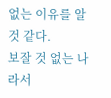없는 이유를 알 것 같다.
보잘 것 없는 나라서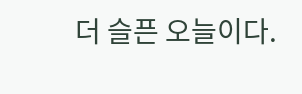더 슬픈 오늘이다.